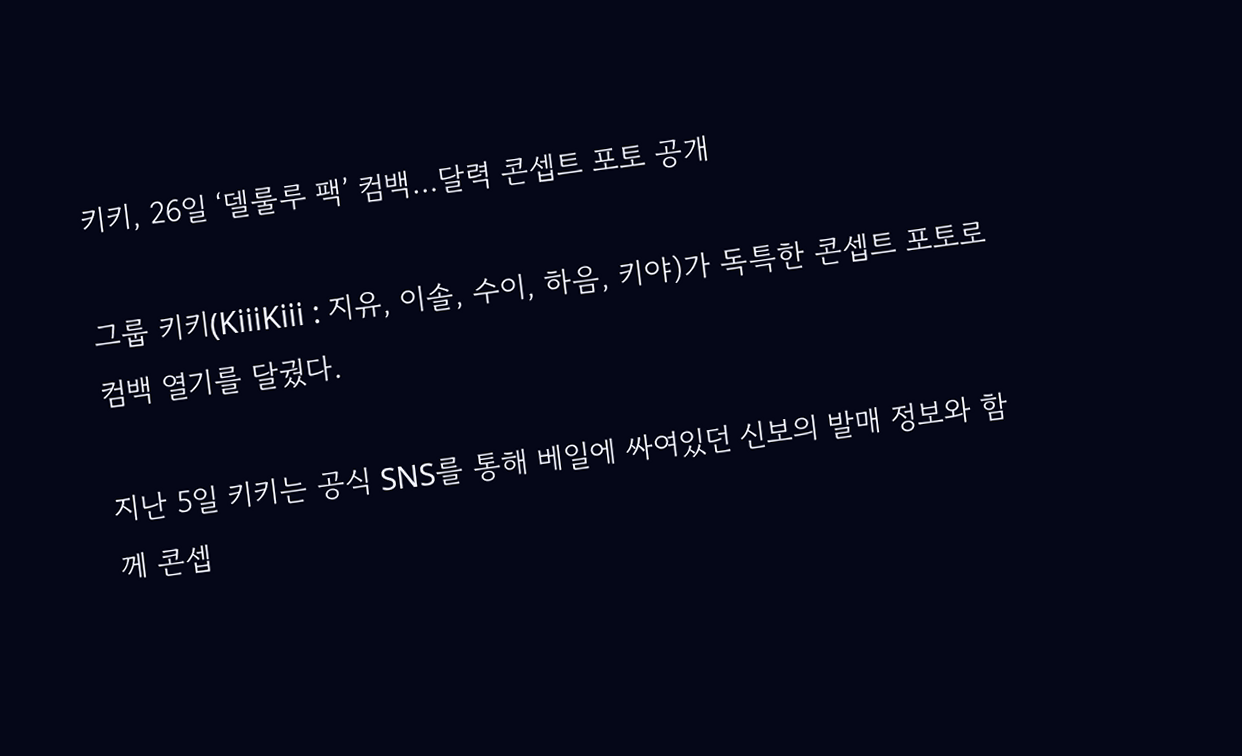키키, 26일 ‘델룰루 팩’ 컴백…달력 콘셉트 포토 공개

그룹 키키(KiiiKiii : 지유, 이솔, 수이, 하음, 키야)가 독특한 콘셉트 포토로 컴백 열기를 달궜다.

지난 5일 키키는 공식 SNS를 통해 베일에 싸여있던 신보의 발매 정보와 함께 콘셉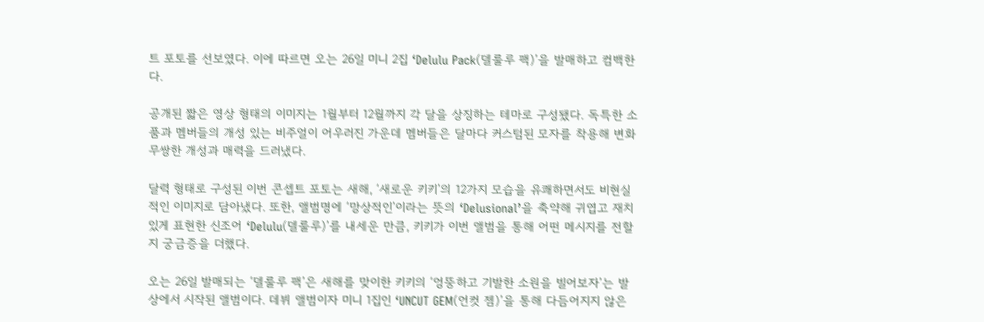트 포토를 선보였다. 이에 따르면 오는 26일 미니 2집 ‘Delulu Pack(델룰루 팩)’을 발매하고 컴백한다.

공개된 짧은 영상 형태의 이미지는 1월부터 12월까지 각 달을 상징하는 테마로 구성됐다. 독특한 소품과 멤버들의 개성 있는 비주얼이 어우러진 가운데 멤버들은 달마다 커스텀된 모자를 착용해 변화무쌍한 개성과 매력을 드러냈다.

달력 형태로 구성된 이번 콘셉트 포토는 새해, ‘새로운 키키’의 12가지 모습을 유쾌하면서도 비현실적인 이미지로 담아냈다. 또한, 앨범명에 ‘망상적인’이라는 뜻의 ‘Delusional’을 축약해 귀엽고 재치 있게 표현한 신조어 ‘Delulu(델룰루)’를 내세운 만큼, 키키가 이번 앨범을 통해 어떤 메시지를 전할지 궁금증을 더했다.

오는 26일 발매되는 ‘델룰루 팩’은 새해를 맞이한 키키의 ‘엉뚱하고 기발한 소원을 빌어보자’는 발상에서 시작된 앨범이다. 데뷔 앨범이자 미니 1집인 ‘UNCUT GEM(언컷 젬)’을 통해 다듬어지지 않은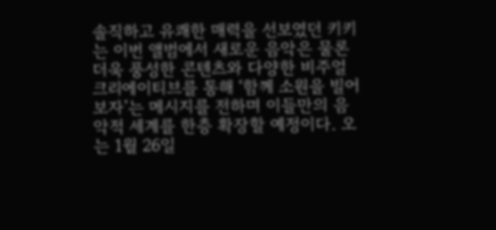솔직하고 유쾌한 매력을 선보였던 키키는 이번 앨범에서 새로운 음악은 물론 더욱 풍성한 콘텐츠와 다양한 비주얼 크리에이티브를 통해 ‘함께 소원을 빌어보자’는 메시지를 전하며 이들만의 음악적 세계를 한층 확장할 예정이다. 오는 1월 26일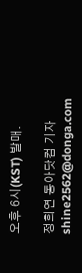오후 6시(KST) 발매.

정희연 동아닷컴 기자 shine2562@donga.com